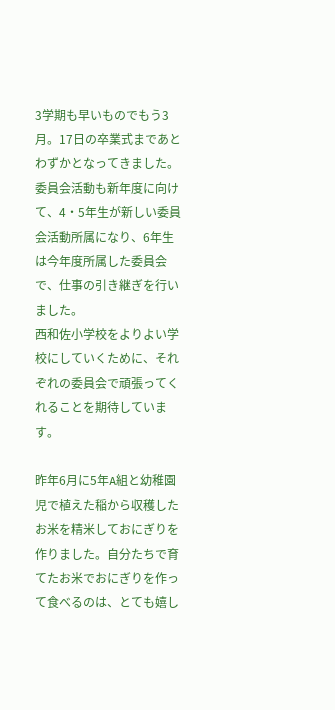3学期も早いものでもう3月。17日の卒業式まであとわずかとなってきました。
委員会活動も新年度に向けて、4・5年生が新しい委員会活動所属になり、6年生は今年度所属した委員会で、仕事の引き継ぎを行いました。
西和佐小学校をよりよい学校にしていくために、それぞれの委員会で頑張ってくれることを期待しています。

昨年6月に5年A組と幼稚園児で植えた稲から収穫したお米を精米しておにぎりを作りました。自分たちで育てたお米でおにぎりを作って食べるのは、とても嬉し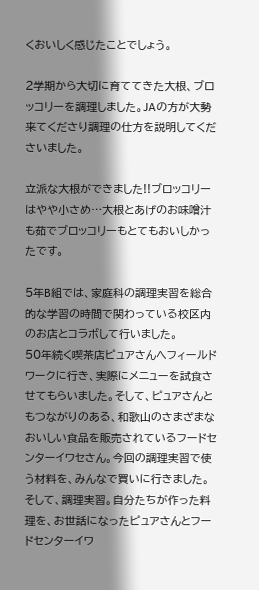くおいしく感じたことでしょう。

2学期から大切に育ててきた大根、ブロッコリーを調理しました。JAの方が大勢来てくださり調理の仕方を説明してくださいました。

立派な大根ができました!!ブロッコリーはやや小さめ…大根とあげのお味噌汁も茹でブロッコリーもとてもおいしかったです。

5年B組では、家庭科の調理実習を総合的な学習の時間で関わっている校区内のお店とコラボして行いました。
50年続く喫茶店ピュアさんへフィールドワークに行き、実際にメニューを試食させてもらいました。そして、ピュアさんともつながりのある、和歌山のさまざまなおいしい食品を販売されているフードセンターイワセさん。今回の調理実習で使う材料を、みんなで買いに行きました。
そして、調理実習。自分たちが作った料理を、お世話になったピュアさんとフードセンターイワ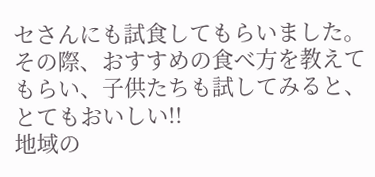セさんにも試食してもらいました。その際、おすすめの食べ方を教えてもらい、子供たちも試してみると、とてもおいしい!!
地域の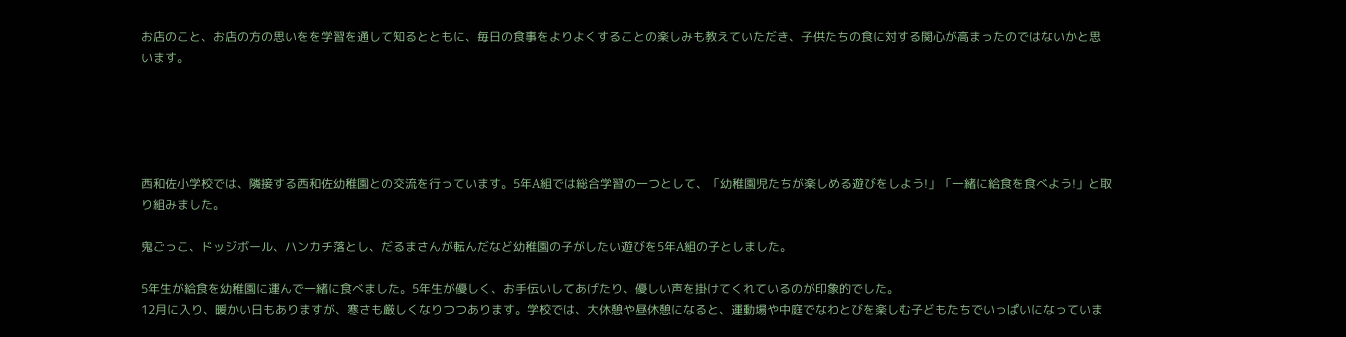お店のこと、お店の方の思いをを学習を通して知るとともに、毎日の食事をよりよくすることの楽しみも教えていただき、子供たちの食に対する関心が高まったのではないかと思います。





西和佐小学校では、隣接する西和佐幼稚園との交流を行っています。5年A組では総合学習の一つとして、「幼稚園児たちが楽しめる遊びをしよう!」「一緒に給食を食べよう!」と取り組みました。

鬼ごっこ、ドッジボール、ハンカチ落とし、だるまさんが転んだなど幼稚園の子がしたい遊びを5年A組の子としました。

5年生が給食を幼稚園に運んで一緒に食べました。5年生が優しく、お手伝いしてあげたり、優しい声を掛けてくれているのが印象的でした。
12月に入り、暖かい日もありますが、寒さも厳しくなりつつあります。学校では、大休憩や昼休憩になると、運動場や中庭でなわとびを楽しむ子どもたちでいっぱいになっていま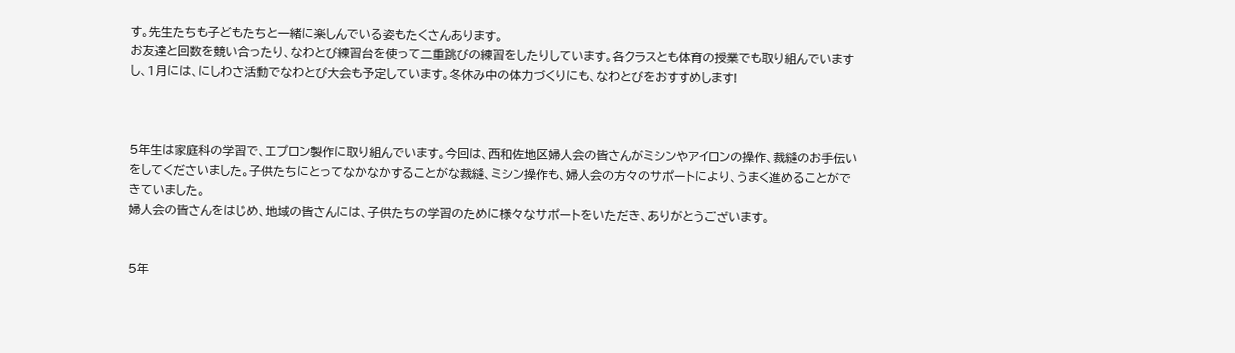す。先生たちも子どもたちと一緒に楽しんでいる姿もたくさんあります。
お友達と回数を競い合ったり、なわとび練習台を使って二重跳びの練習をしたりしています。各クラスとも体育の授業でも取り組んでいますし、1月には、にしわさ活動でなわとび大会も予定しています。冬休み中の体力づくりにも、なわとびをおすすめします!



5年生は家庭科の学習で、エプロン製作に取り組んでいます。今回は、西和佐地区婦人会の皆さんがミシンやアイロンの操作、裁縫のお手伝いをしてくださいました。子供たちにとってなかなかすることがな裁縫、ミシン操作も、婦人会の方々のサポートにより、うまく進めることができていました。
婦人会の皆さんをはじめ、地域の皆さんには、子供たちの学習のために様々なサポートをいただき、ありがとうございます。


5年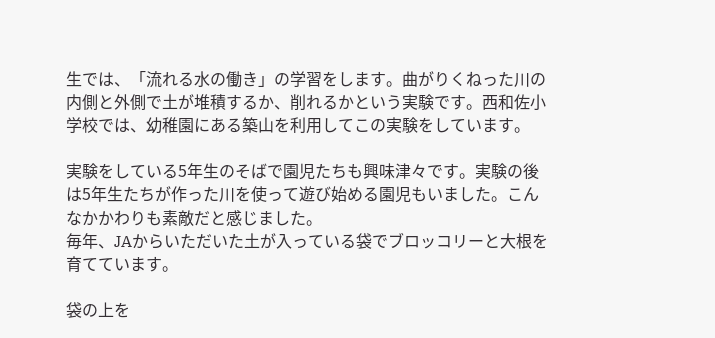生では、「流れる水の働き」の学習をします。曲がりくねった川の内側と外側で土が堆積するか、削れるかという実験です。西和佐小学校では、幼稚園にある築山を利用してこの実験をしています。

実験をしている5年生のそばで園児たちも興味津々です。実験の後は5年生たちが作った川を使って遊び始める園児もいました。こんなかかわりも素敵だと感じました。
毎年、JAからいただいた土が入っている袋でブロッコリーと大根を育てています。

袋の上を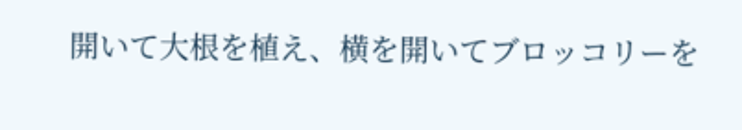開いて大根を植え、横を開いてブロッコリーを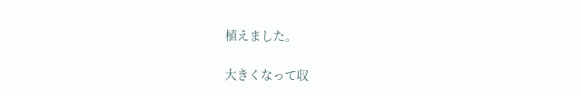植えました。

大きくなって収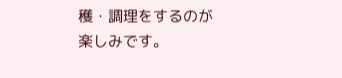穫・調理をするのが楽しみです。